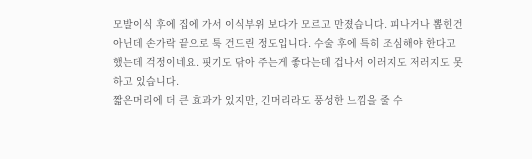모발이식 후에 집에 가서 이식부위 보다가 모르고 만졌습니다. 피나거나 뽑힌건 아닌데 손가락 끝으로 툭 건드린 정도입니다. 수술 후에 특히 조심해야 한다고 했는데 걱정이네요. 핏기도 닦아 주는게 좋다는데 겁나서 이러지도 저러지도 못하고 있습니다.
짧은머리에 더 큰 효과가 있지만, 긴머리라도 풍성한 느낌을 줄 수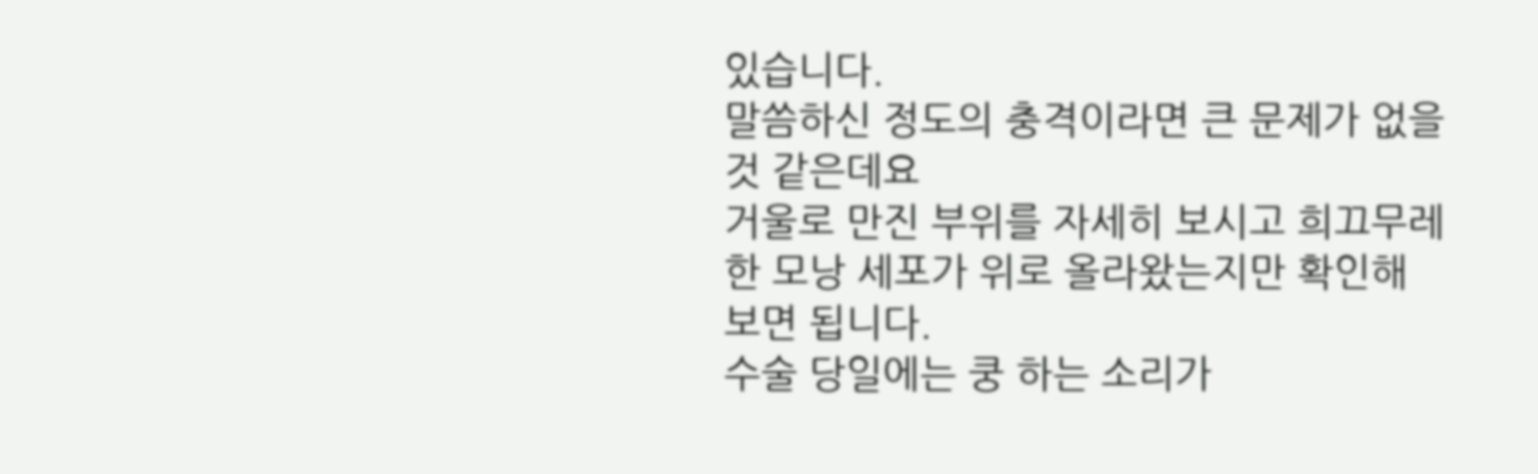있습니다.
말씀하신 정도의 충격이라면 큰 문제가 없을 것 같은데요
거울로 만진 부위를 자세히 보시고 희끄무레한 모낭 세포가 위로 올라왔는지만 확인해 보면 됩니다.
수술 당일에는 쿵 하는 소리가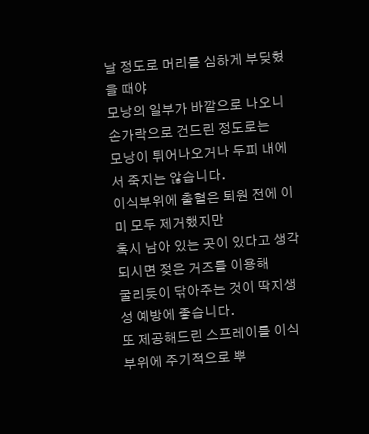날 정도로 머리를 심하게 부딪혔을 때야
모낭의 일부가 바깥으로 나오니 손가락으로 건드린 정도로는
모낭이 튀어나오거나 두피 내에서 죽지는 않습니다.
이식부위에 출혈은 퇴원 전에 이미 모두 제거했지만
혹시 남아 있는 곳이 있다고 생각되시면 젖은 거즈를 이용해
굴리듯이 닦아주는 것이 딱지생성 예방에 좋습니다.
또 제공해드린 스프레이를 이식부위에 주기적으로 뿌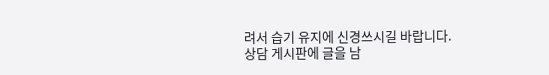려서 습기 유지에 신경쓰시길 바랍니다.
상담 게시판에 글을 남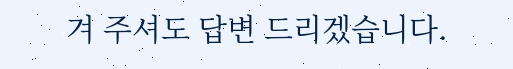겨 주셔도 답변 드리겠습니다.